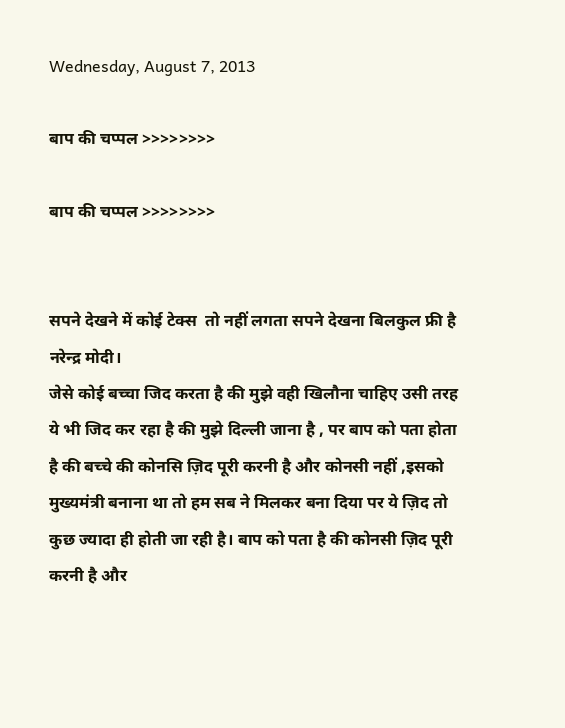Wednesday, August 7, 2013

बाप की चप्पल >>>>>>>>

बाप की चप्पल >>>>>>>>


सपने देखने में कोई टेक्स  तो नहीं लगता सपने देखना बिलकुल फ्री है नरेन्द्र मोदी।
जेसे कोई बच्चा जिद करता है की मुझे वही खिलौना चाहिए उसी तरह ये भी जिद कर रहा है की मुझे दिल्ली जाना है , पर बाप को पता होता है की बच्चे की कोनसि ज़िद पूरी करनी है और कोनसी नहीं ,इसको मुख्यमंत्री बनाना था तो हम सब ने मिलकर बना दिया पर ये ज़िद तो कुछ ज्यादा ही होती जा रही है। बाप को पता है की कोनसी ज़िद पूरी करनी है और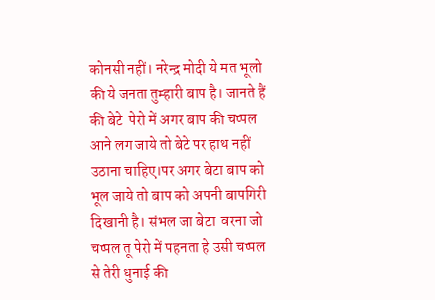कोनसी नहीं। नरेन्द्र मोदी ये मत भूलो की ये जनता तुम्हारी बाप है। जानते हैं की बेटे  पेरो में अगर बाप की चप्पल आने लग जाये तो बेटे पर हाथ नहीं उठाना चाहिए।पर अगर बेटा बाप को भूल जाये तो बाप को अपनी बापगिरी दिखानी है। संभल जा बेटा  वरना जो चप्पल तू पेरो में पहनता हे उसी चप्पल  से तेरी धुनाई की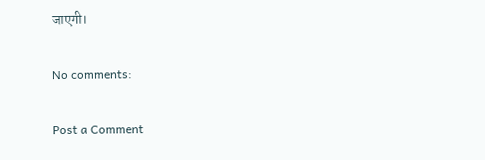जाएगी।

No comments:

Post a Comment